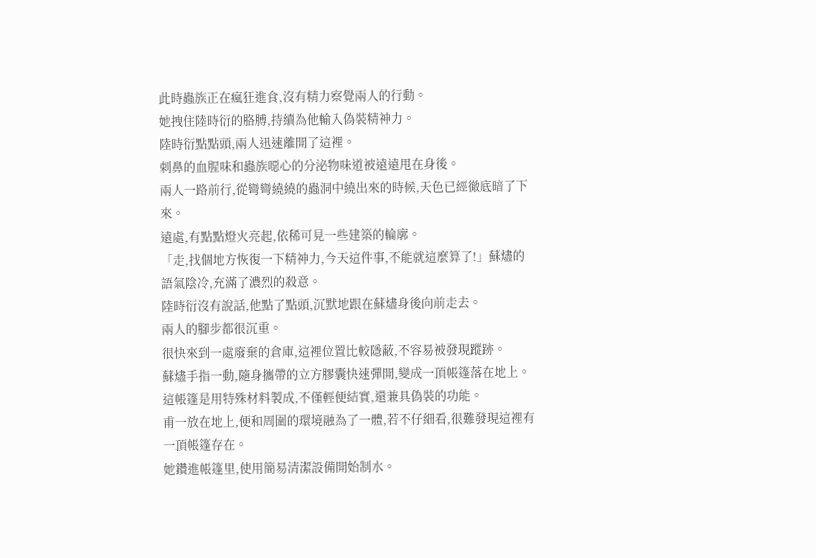此時蟲族正在瘋狂進食,沒有精力察覺兩人的行動。
她拽住陸時衍的胳膊,持續為他輸入偽裝精神力。
陸時衍點點頭,兩人迅速離開了這裡。
刺鼻的血腥味和蟲族噁心的分泌物味道被遠遠甩在身後。
兩人一路前行,從彎彎繞繞的蟲洞中繞出來的時候,天色已經徹底暗了下來。
遠處,有點點燈火亮起,依稀可見一些建築的輪廓。
「走,找個地方恢復一下精神力,今天這件事,不能就這麼算了!」蘇燼的語氣陰冷,充滿了濃烈的殺意。
陸時衍沒有說話,他點了點頭,沉默地跟在蘇燼身後向前走去。
兩人的腳步都很沉重。
很快來到一處廢棄的倉庫,這裡位置比較隱蔽,不容易被發現蹤跡。
蘇燼手指一動,隨身攜帶的立方膠囊快速彈開,變成一頂帳篷落在地上。
這帳篷是用特殊材料製成,不僅輕便結實,還兼具偽裝的功能。
甫一放在地上,便和周圍的環境融為了一體,若不仔細看,很難發現這裡有一頂帳篷存在。
她鑽進帳篷里,使用簡易清潔設備開始制水。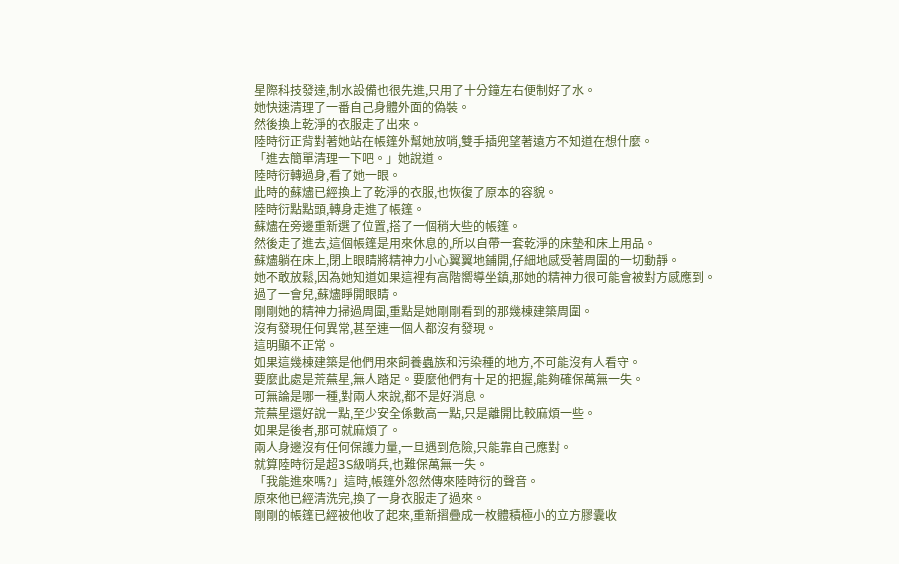星際科技發達,制水設備也很先進,只用了十分鐘左右便制好了水。
她快速清理了一番自己身體外面的偽裝。
然後換上乾淨的衣服走了出來。
陸時衍正背對著她站在帳篷外幫她放哨,雙手插兜望著遠方不知道在想什麼。
「進去簡單清理一下吧。」她說道。
陸時衍轉過身,看了她一眼。
此時的蘇燼已經換上了乾淨的衣服,也恢復了原本的容貌。
陸時衍點點頭,轉身走進了帳篷。
蘇燼在旁邊重新選了位置,搭了一個稍大些的帳篷。
然後走了進去,這個帳篷是用來休息的,所以自帶一套乾淨的床墊和床上用品。
蘇燼躺在床上,閉上眼睛將精神力小心翼翼地鋪開,仔細地感受著周圍的一切動靜。
她不敢放鬆,因為她知道如果這裡有高階嚮導坐鎮,那她的精神力很可能會被對方感應到。
過了一會兒,蘇燼睜開眼睛。
剛剛她的精神力掃過周圍,重點是她剛剛看到的那幾棟建築周圍。
沒有發現任何異常,甚至連一個人都沒有發現。
這明顯不正常。
如果這幾棟建築是他們用來飼養蟲族和污染種的地方,不可能沒有人看守。
要麼此處是荒蕪星,無人踏足。要麼他們有十足的把握,能夠確保萬無一失。
可無論是哪一種,對兩人來說,都不是好消息。
荒蕪星還好說一點,至少安全係數高一點,只是離開比較麻煩一些。
如果是後者,那可就麻煩了。
兩人身邊沒有任何保護力量,一旦遇到危險,只能靠自己應對。
就算陸時衍是超3S級哨兵,也難保萬無一失。
「我能進來嗎?」這時,帳篷外忽然傳來陸時衍的聲音。
原來他已經清洗完,換了一身衣服走了過來。
剛剛的帳篷已經被他收了起來,重新摺疊成一枚體積極小的立方膠囊收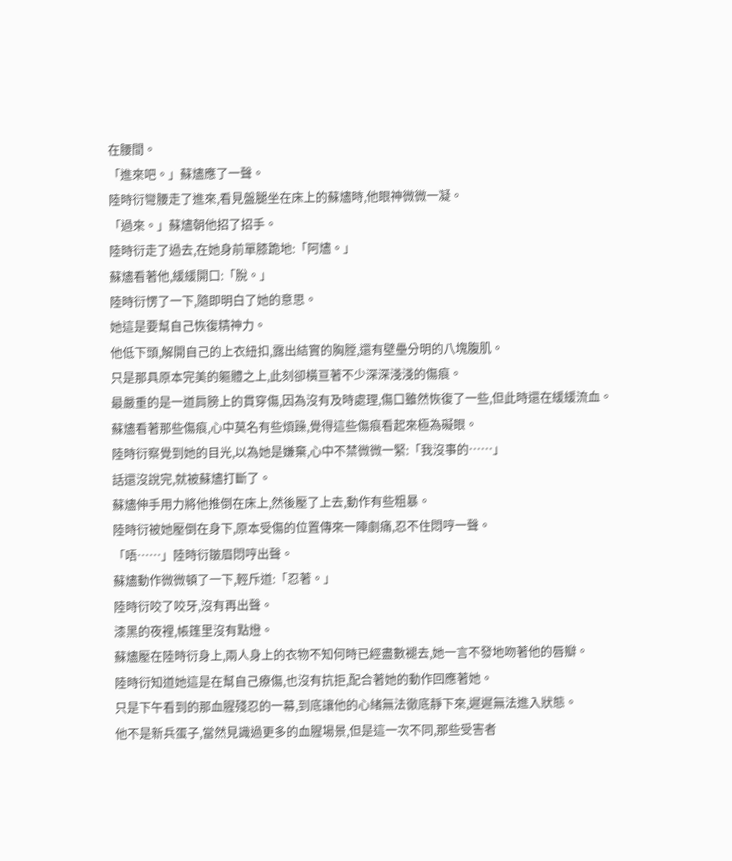在腰間。
「進來吧。」蘇燼應了一聲。
陸時衍彎腰走了進來,看見盤腿坐在床上的蘇燼時,他眼神微微一凝。
「過來。」蘇燼朝他招了招手。
陸時衍走了過去,在她身前單膝跪地:「阿燼。」
蘇燼看著他,緩緩開口:「脫。」
陸時衍愣了一下,隨即明白了她的意思。
她這是要幫自己恢復精神力。
他低下頭,解開自己的上衣紐扣,露出結實的胸膛,還有壁壘分明的八塊腹肌。
只是那具原本完美的軀體之上,此刻卻橫亘著不少深深淺淺的傷痕。
最嚴重的是一道肩膀上的貫穿傷,因為沒有及時處理,傷口雖然恢復了一些,但此時還在緩緩流血。
蘇燼看著那些傷痕,心中莫名有些煩躁,覺得這些傷痕看起來極為礙眼。
陸時衍察覺到她的目光,以為她是嫌棄,心中不禁微微一緊:「我沒事的……」
話還沒說完,就被蘇燼打斷了。
蘇燼伸手用力將他推倒在床上,然後壓了上去,動作有些粗暴。
陸時衍被她壓倒在身下,原本受傷的位置傳來一陣劇痛,忍不住悶哼一聲。
「唔……」陸時衍皺眉悶哼出聲。
蘇燼動作微微頓了一下,輕斥道:「忍著。」
陸時衍咬了咬牙,沒有再出聲。
漆黑的夜裡,帳篷里沒有點燈。
蘇燼壓在陸時衍身上,兩人身上的衣物不知何時已經盡數褪去,她一言不發地吻著他的唇瓣。
陸時衍知道她這是在幫自己療傷,也沒有抗拒,配合著她的動作回應著她。
只是下午看到的那血腥殘忍的一幕,到底讓他的心緒無法徹底靜下來,遲遲無法進入狀態。
他不是新兵蛋子,當然見識過更多的血腥場景,但是這一次不同,那些受害者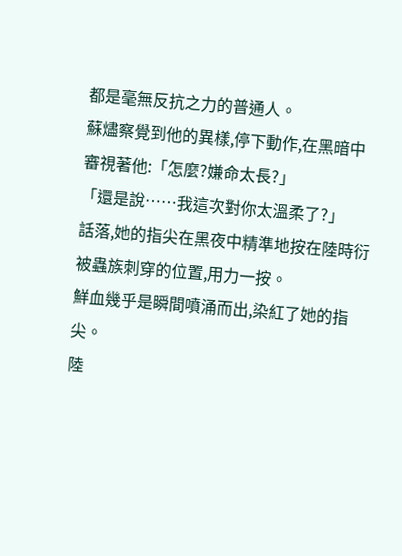都是毫無反抗之力的普通人。
蘇燼察覺到他的異樣,停下動作,在黑暗中審視著他:「怎麼?嫌命太長?」
「還是說……我這次對你太溫柔了?」
話落,她的指尖在黑夜中精準地按在陸時衍被蟲族刺穿的位置,用力一按。
鮮血幾乎是瞬間噴涌而出,染紅了她的指尖。
陸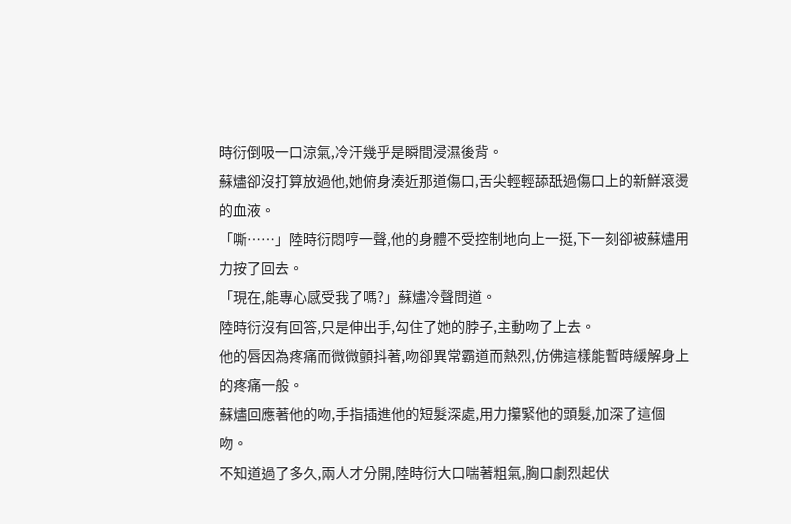時衍倒吸一口涼氣,冷汗幾乎是瞬間浸濕後背。
蘇燼卻沒打算放過他,她俯身湊近那道傷口,舌尖輕輕舔舐過傷口上的新鮮滾燙的血液。
「嘶……」陸時衍悶哼一聲,他的身體不受控制地向上一挺,下一刻卻被蘇燼用力按了回去。
「現在,能專心感受我了嗎?」蘇燼冷聲問道。
陸時衍沒有回答,只是伸出手,勾住了她的脖子,主動吻了上去。
他的唇因為疼痛而微微顫抖著,吻卻異常霸道而熱烈,仿佛這樣能暫時緩解身上的疼痛一般。
蘇燼回應著他的吻,手指插進他的短髮深處,用力攥緊他的頭髮,加深了這個吻。
不知道過了多久,兩人才分開,陸時衍大口喘著粗氣,胸口劇烈起伏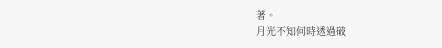著。
月光不知何時透過破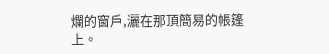爛的窗戶,灑在那頂簡易的帳篷上。